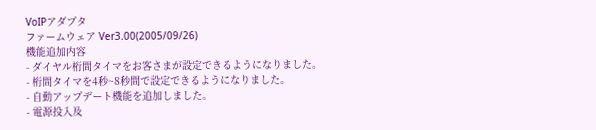VoIPアダプタ
ファームウェア Ver3.00(2005/09/26)
機能追加内容
- ダイヤル桁間タイマをお客さまが設定できるようになりました。
- 桁間タイマを4秒~8秒間で設定できるようになりました。
- 自動アップデート機能を追加しました。
- 電源投入及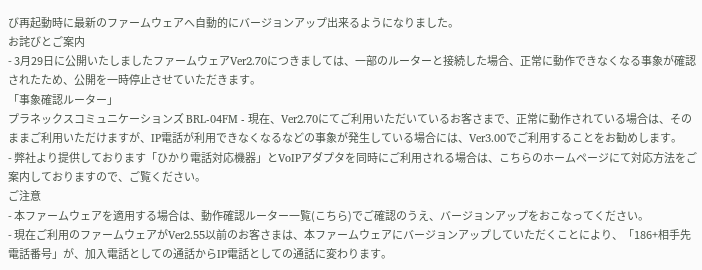び再起動時に最新のファームウェアへ自動的にバージョンアップ出来るようになりました。
お詫びとご案内
- 3月29日に公開いたしましたファームウェアVer2.70につきましては、一部のルーターと接続した場合、正常に動作できなくなる事象が確認されたため、公開を一時停止させていただきます。
「事象確認ルーター」
プラネックスコミュニケーションズ BRL-04FM - 現在、Ver2.70にてご利用いただいているお客さまで、正常に動作されている場合は、そのままご利用いただけますが、IP電話が利用できなくなるなどの事象が発生している場合には、Ver3.00でご利用することをお勧めします。
- 弊社より提供しております「ひかり電話対応機器」とVoIPアダプタを同時にご利用される場合は、こちらのホームページにて対応方法をご案内しておりますので、ご覧ください。
ご注意
- 本ファームウェアを適用する場合は、動作確認ルーター一覧(こちら)でご確認のうえ、バージョンアップをおこなってください。
- 現在ご利用のファームウェアがVer2.55以前のお客さまは、本ファームウェアにバージョンアップしていただくことにより、「186+相手先電話番号」が、加入電話としての通話からIP電話としての通話に変わります。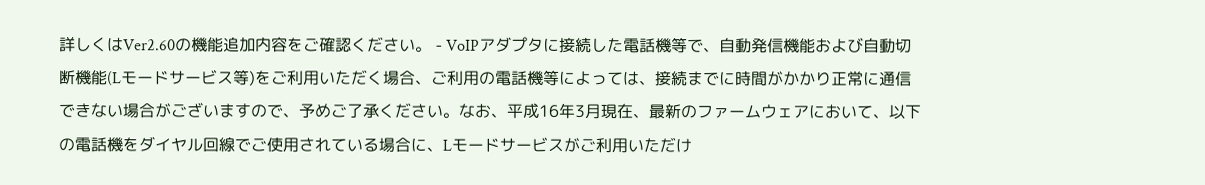詳しくはVer2.60の機能追加内容をご確認ください。 - VoIPアダプタに接続した電話機等で、自動発信機能および自動切断機能(Lモードサービス等)をご利用いただく場合、ご利用の電話機等によっては、接続までに時間がかかり正常に通信できない場合がございますので、予めご了承ください。なお、平成16年3月現在、最新のファームウェアにおいて、以下の電話機をダイヤル回線でご使用されている場合に、Lモードサービスがご利用いただけ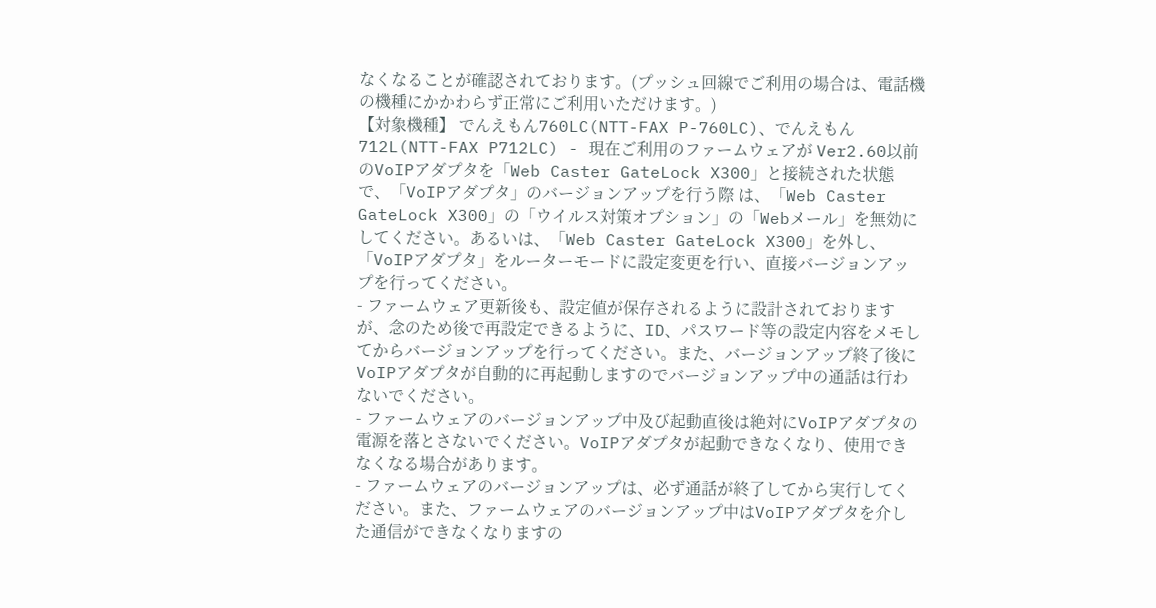なくなることが確認されております。(プッシュ回線でご利用の場合は、電話機の機種にかかわらず正常にご利用いただけます。)
【対象機種】 でんえもん760LC(NTT-FAX P-760LC)、でんえもん712L(NTT-FAX P712LC) - 現在ご利用のファームウェアが Ver2.60以前のVoIPアダプタを「Web Caster GateLock X300」と接続された状態で、「VoIPアダプタ」のバージョンアップを行う際 は、「Web Caster GateLock X300」の「ウイルス対策オプション」の「Webメール」を無効にしてください。あるいは、「Web Caster GateLock X300」を外し、「VoIPアダプタ」をルーターモードに設定変更を行い、直接バージョンアップを行ってください。
- ファームウェア更新後も、設定値が保存されるように設計されておりますが、念のため後で再設定できるように、ID、パスワード等の設定内容をメモしてからバージョンアップを行ってください。また、バージョンアップ終了後にVoIPアダプタが自動的に再起動しますのでバージョンアップ中の通話は行わないでください。
- ファームウェアのバージョンアップ中及び起動直後は絶対にVoIPアダプタの電源を落とさないでください。VoIPアダプタが起動できなくなり、使用できなくなる場合があります。
- ファームウェアのバージョンアップは、必ず通話が終了してから実行してください。また、ファームウェアのバージョンアップ中はVoIPアダプタを介した通信ができなくなりますの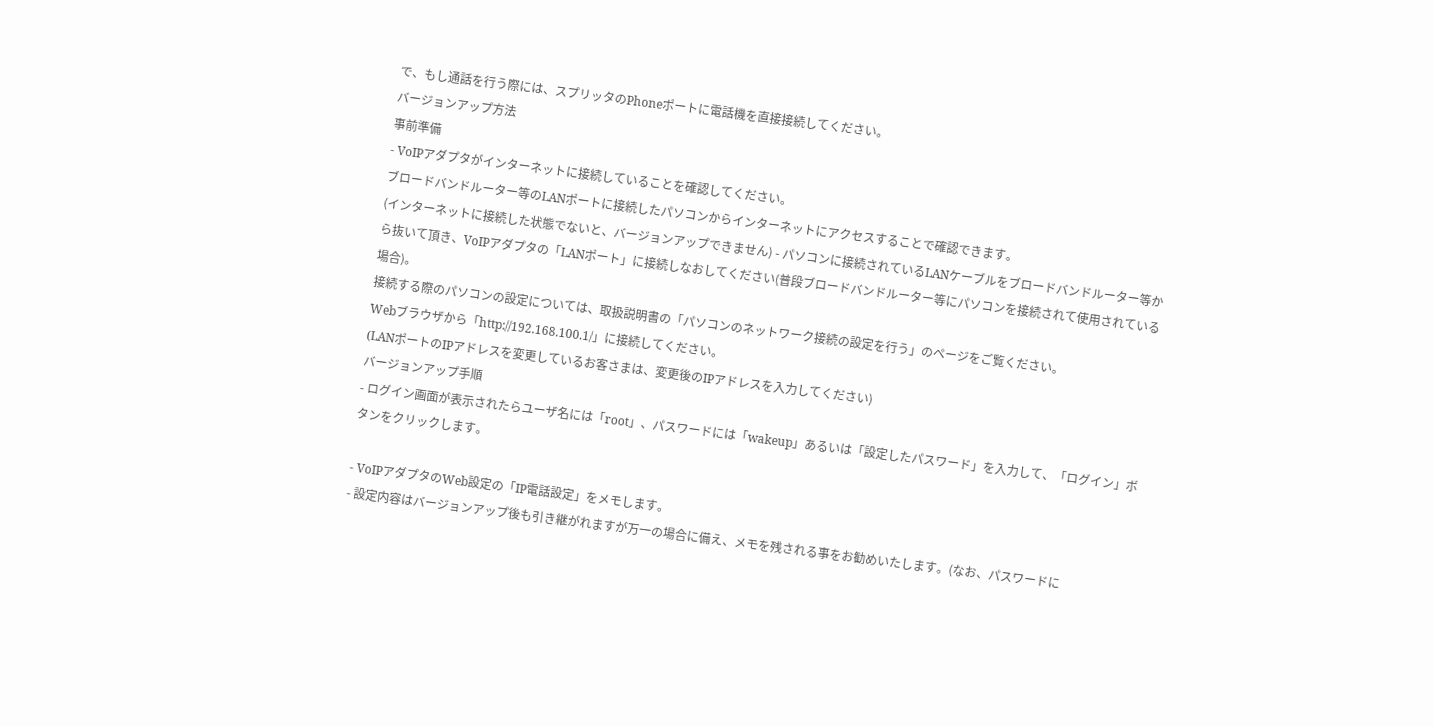で、もし通話を行う際には、スプリッタのPhoneポートに電話機を直接接続してください。
バージョンアップ方法
事前準備
- VoIPアダプタがインターネットに接続していることを確認してください。
ブロードバンドルーター等のLANポートに接続したパソコンからインターネットにアクセスすることで確認できます。
(インターネットに接続した状態でないと、バージョンアップできません) - パソコンに接続されているLANケーブルをブロードバンドルーター等から抜いて頂き、VoIPアダプタの「LANポート」に接続しなおしてください(普段ブロードバンドルーター等にパソコンを接続されて使用されている場合)。
接続する際のパソコンの設定については、取扱説明書の「パソコンのネットワーク接続の設定を行う」のページをご覧ください。
Webブラウザから「http://192.168.100.1/」に接続してください。
(LANポートのIPアドレスを変更しているお客さまは、変更後のIPアドレスを入力してください)
バージョンアップ手順
- ログイン画面が表示されたらユーザ名には「root」、パスワードには「wakeup」あるいは「設定したパスワード」を入力して、「ログイン」ボタンをクリックします。

- VoIPアダプタのWeb設定の「IP電話設定」をメモします。
- 設定内容はバージョンアップ後も引き継がれますが万一の場合に備え、メモを残される事をお勧めいたします。(なお、パスワードに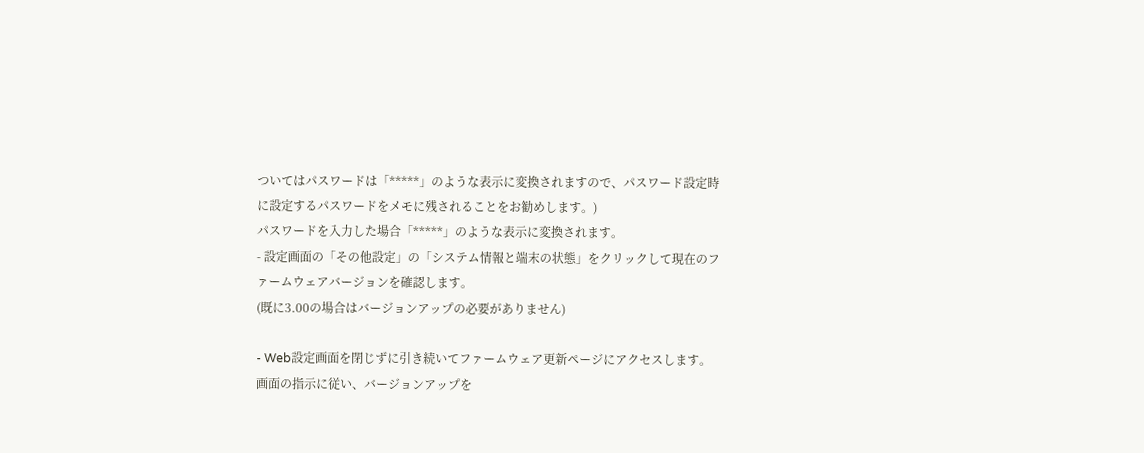ついてはパスワードは「*****」のような表示に変換されますので、パスワード設定時に設定するパスワードをメモに残されることをお勧めします。)
パスワードを入力した場合「*****」のような表示に変換されます。
- 設定画面の「その他設定」の「システム情報と端末の状態」をクリックして現在のファームウェアバージョンを確認します。
(既に3.00の場合はバージョンアップの必要がありません)

- Web設定画面を閉じずに引き続いてファームウェア更新ページにアクセスします。
画面の指示に従い、バージョンアップを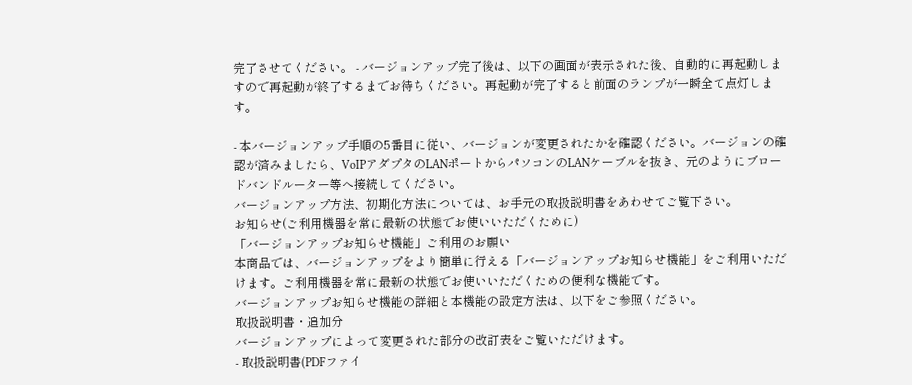完了させてください。 - バージョンアップ完了後は、以下の画面が表示された後、自動的に再起動しますので再起動が終了するまでお待ちください。再起動が完了すると前面のランプが一瞬全て点灯します。

- 本バージョンアップ手順の5番目に従い、バージョンが変更されたかを確認ください。バージョンの確認が済みましたら、VoIPアダプタのLANポートからパソコンのLANケーブルを抜き、元のようにブロードバンドルーター等へ接続してください。
バージョンアップ方法、初期化方法については、お手元の取扱説明書をあわせてご覧下さい。
お知らせ(ご利用機器を常に最新の状態でお使いいただくために)
「バージョンアップお知らせ機能」ご利用のお願い
本商品では、バージョンアップをより簡単に行える「バージョンアップお知らせ機能」をご利用いただけます。ご利用機器を常に最新の状態でお使いいただくための便利な機能です。
バージョンアップお知らせ機能の詳細と本機能の設定方法は、以下をご参照ください。
取扱説明書・追加分
バージョンアップによって変更された部分の改訂表をご覧いただけます。
- 取扱説明書(PDFファイ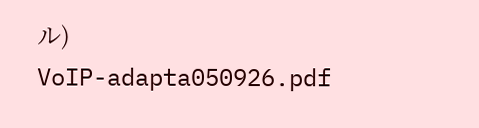ル)
VoIP-adapta050926.pdf